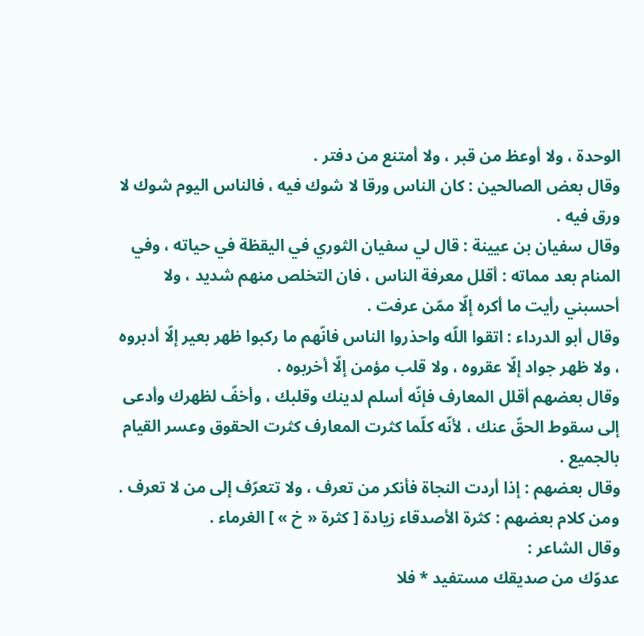الوحدة ، ولا أوعظ من قبر ، ولا أمتنع من دفتر .
وقال بعض الصالحين : كان الناس ورقا لا شوك فيه ، فالناس اليوم شوك لا ورق فيه .
وقال سفيان بن عيينة : قال لي سفيان الثوري في اليقظة في حياته ، وفي المنام بعد مماته : أقلل معرفة الناس ، فان التخلص منهم شديد ، ولا أحسبني رأيت ما أكره إلّا ممّن عرفت .
وقال أبو الدرداء : اتقوا اللّه واحذروا الناس فانّهم ما ركبوا ظهر بعير إلّا أدبروه ، ولا ظهر جواد إلّا عقروه ، ولا قلب مؤمن إلّا أخربوه .
وقال بعضهم أقلل المعارف فإنّه أسلم لدينك وقلبك ، وأخفّ لظهرك وأدعى إلى سقوط الحقّ عنك ، لأنّه كلّما كثرت المعارف كثرت الحقوق وعسر القيام بالجميع .
وقال بعضهم : إذا أردت النجاة فأنكر من تعرف ، ولا تتعرّف إلى من لا تعرف .
ومن كلام بعضهم : كثرة الأصدقاء زيادة [ كثرة « خ » ] الغرماء .
وقال الشاعر :
عدوّك من صديقك مستفيد * فلا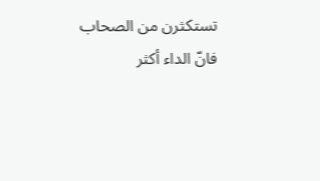تستكثرن من الصحاب
فانّ الداء أكثر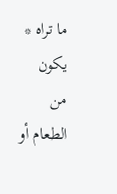ما تراه * يكون من الطعام أو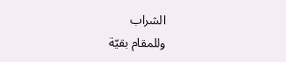الشراب
وللمقام بقيّة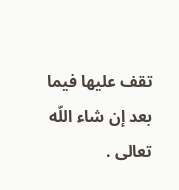تقف عليها فيما بعد إن شاء اللّه تعالى .